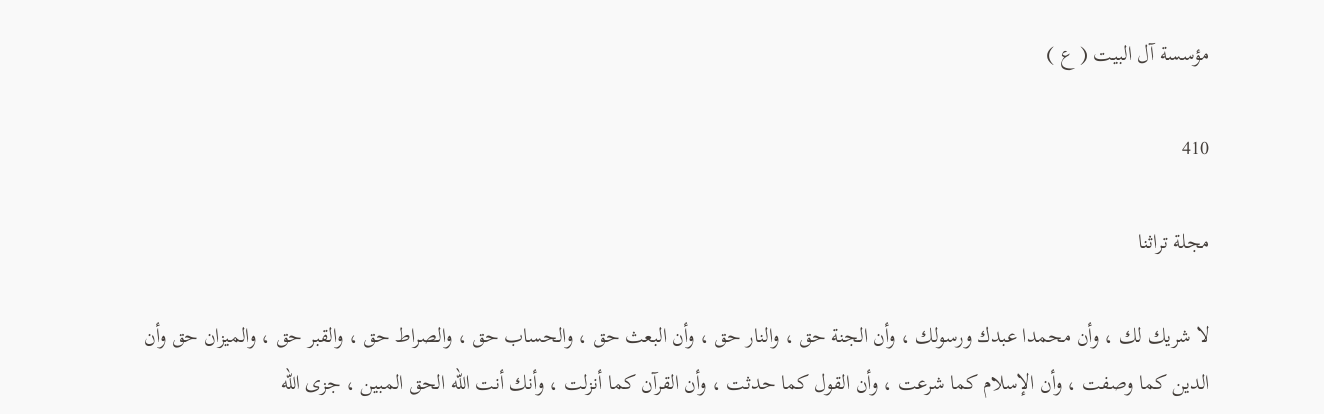مؤسسة آل البيت ( ع )

410

مجلة تراثنا

لا شريك لك ، وأن محمدا عبدك ورسولك ، وأن الجنة حق ، والنار حق ، وأن البعث حق ، والحساب حق ، والصراط حق ، والقبر حق ، والميزان حق وأن الدين كما وصفت ، وأن الإسلام كما شرعت ، وأن القول كما حدثت ، وأن القرآن كما أنزلت ، وأنك أنت الله الحق المبين ، جزى الله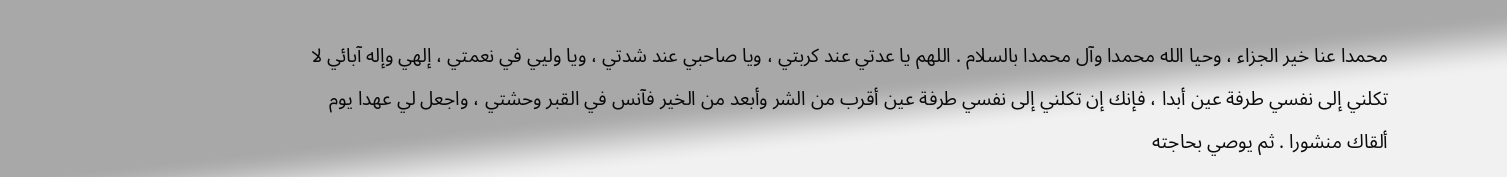محمدا عنا خير الجزاء ، وحيا الله محمدا وآل محمدا بالسلام . اللهم يا عدتي عند كربتي ، ويا صاحبي عند شدتي ، ويا وليي في نعمتي ، إلهي وإله آبائي لا تكلني إلى نفسي طرفة عين أبدا ، فإنك إن تكلني إلى نفسي طرفة عين أقرب من الشر وأبعد من الخير فآنس في القبر وحشتي ، واجعل لي عهدا يوم ألقاك منشورا . ثم يوصي بحاجته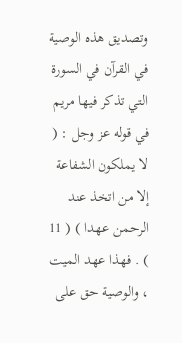وتصديق هذه الوصية في القرآن في السورة التي تذكر فيها مريم في قوله عز وجل : ( لا يملكون الشفاعة إلا من اتخذ عند الرحمن عهدا ) ( 11 ) . فهذا عهد الميت ، والوصية حق على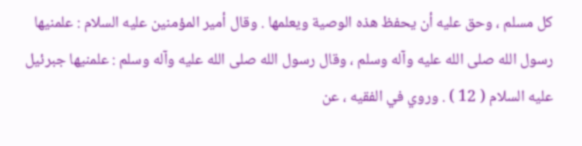كل مسلم ، وحق عليه أن يحفظ هذه الوصية ويعلمها . وقال أمير المؤمنين عليه السلام : علمنيها رسول الله صلى الله عليه وآله وسلم ، وقال رسول الله صلى الله عليه وآله وسلم : علمنيها جبرئيل عليه السلام ( 12 ) . وروي في الفقيه ، عن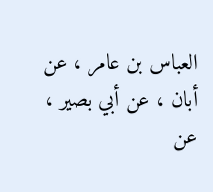العباس بن عامر ، عن أبان ، عن أبي بصير ، عن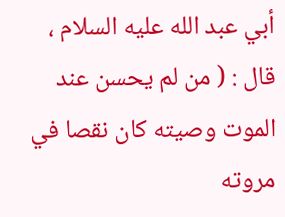أبي عبد الله عليه السلام ، قال : ( من لم يحسن عند الموت وصيته كان نقصا في مروته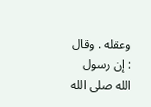وعقله . وقال : إن رسول الله صلى الله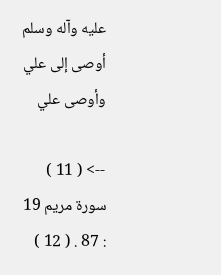عليه وآله وسلم أوصى إلى علي وأوصى علي

--> ( 11 ) سورة مريم 19 : 87 . ( 12 )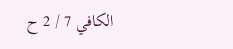الكافي 7 / 2 ح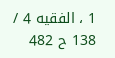1 ، الفقيه 4 / 138 ح 482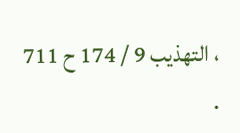، التهذيب 9 / 174 ح 711 .